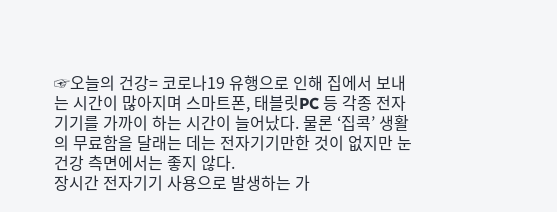☞오늘의 건강= 코로나19 유행으로 인해 집에서 보내는 시간이 많아지며 스마트폰, 태블릿PC 등 각종 전자기기를 가까이 하는 시간이 늘어났다. 물론 ‘집콕’ 생활의 무료함을 달래는 데는 전자기기만한 것이 없지만 눈 건강 측면에서는 좋지 않다.
장시간 전자기기 사용으로 발생하는 가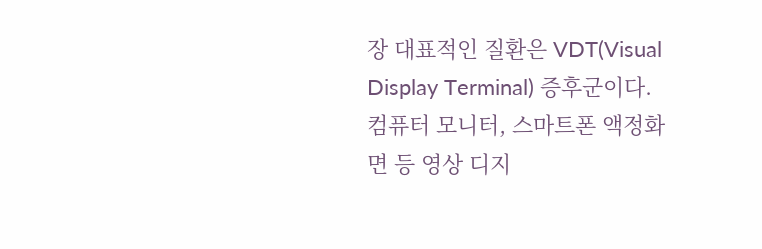장 대표적인 질환은 VDT(Visual Display Terminal) 증후군이다. 컴퓨터 모니터, 스마트폰 액정화면 등 영상 디지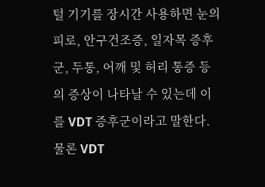털 기기를 장시간 사용하면 눈의 피로, 안구건조증, 일자목 증후군, 두통, 어깨 및 허리 통증 등의 증상이 나타날 수 있는데 이를 VDT 증후군이라고 말한다.
물론 VDT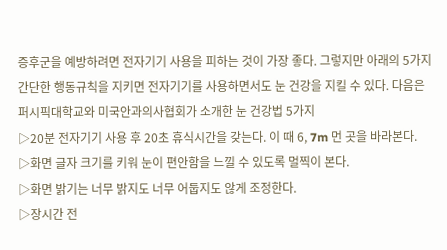증후군을 예방하려면 전자기기 사용을 피하는 것이 가장 좋다. 그렇지만 아래의 5가지 간단한 행동규칙을 지키면 전자기기를 사용하면서도 눈 건강을 지킬 수 있다. 다음은 퍼시픽대학교와 미국안과의사협회가 소개한 눈 건강법 5가지
▷20분 전자기기 사용 후 20초 휴식시간을 갖는다. 이 때 6, 7m 먼 곳을 바라본다.
▷화면 글자 크기를 키워 눈이 편안함을 느낄 수 있도록 멀찍이 본다.
▷화면 밝기는 너무 밝지도 너무 어둡지도 않게 조정한다.
▷장시간 전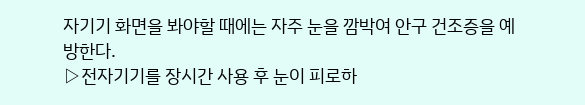자기기 화면을 봐야할 때에는 자주 눈을 깜박여 안구 건조증을 예방한다.
▷전자기기를 장시간 사용 후 눈이 피로하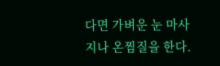다면 가벼운 눈 마사지나 온찜질을 한다.